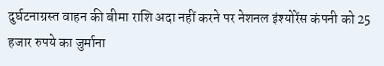दुर्घटनाग्रस्त वाहन की बीमा राशि अदा नहीं करने पर नेशनल इंश्योरेंस कंपनी को 25 हजार रुपये का जुर्माना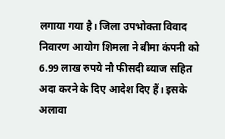लगाया गया है। जिला उपभोक्ता विवाद निवारण आयोग शिमला ने बीमा कंपनी को 6.99 लाख रुपये नौ फीसदी ब्याज सहित अदा करने के दिए आदेश दिए हैं। इसके अलावा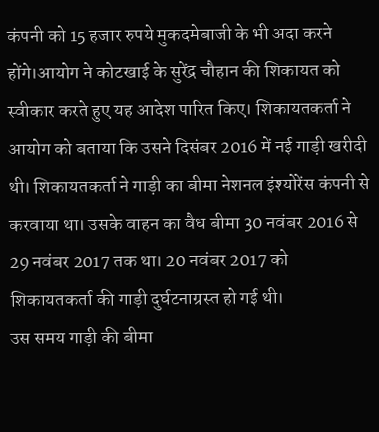कंपनी को 15 हजार रुपये मुकदमेबाजी के भी अदा करने होंगे।आयोग ने कोटखाई के सुरेंद्र चौहान की शिकायत को स्वीकार करते हुए यह आदेश पारित किए। शिकायतकर्ता ने आयोग को बताया कि उसने दिसंबर 2016 में नई गाड़ी खरीदी थी। शिकायतकर्ता ने गाड़ी का बीमा नेशनल इंश्योरेंस कंपनी से करवाया था। उसके वाहन का वैध बीमा 30 नवंबर 2016 से 29 नवंबर 2017 तक था। 20 नवंबर 2017 को शिकायतकर्ता की गाड़ी दुर्घटनाग्रस्त हो गई थी।
उस समय गाड़ी की बीमा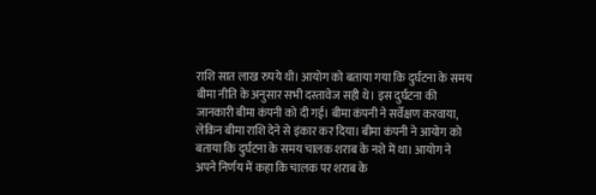राशि सात लाख रुपये थी। आयोग को बताया गया कि दुर्घटना के समय बीमा नीति के अनुसार सभी दस्तावेज सही थे। इस दुर्घटना की जानकारी बीमा कंपनी को दी गई। बीमा कंपनी ने सर्वेक्षण करवाया, लेकिन बीमा राशि देने से इंकार कर दिया। बीमा कंपनी ने आयोग को बताया कि दुर्घटना के समय चालक शराब के नशे में था। आयोग ने अपने निर्णय में कहा कि चालक पर शराब के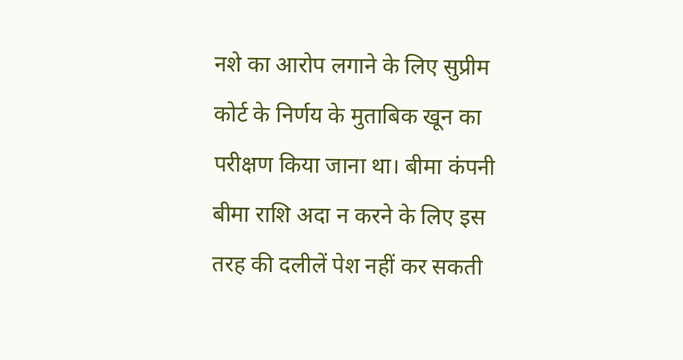नशे का आरोप लगाने के लिए सुप्रीम कोर्ट के निर्णय के मुताबिक खून का परीक्षण किया जाना था। बीमा कंपनी बीमा राशि अदा न करने के लिए इस तरह की दलीलें पेश नहीं कर सकती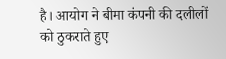है। आयोग ने बीमा कंपनी की दलीलों को ठुकराते हुए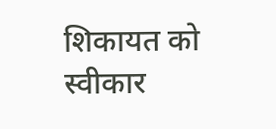शिकायत को स्वीकार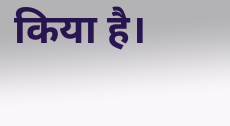किया है।